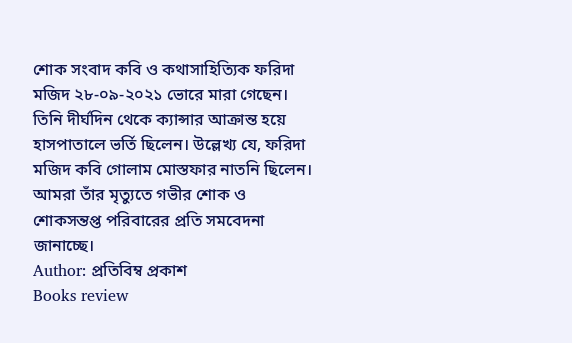শোক সংবাদ কবি ও কথাসাহিত্যিক ফরিদা মজিদ ২৮-০৯-২০২১ ভোরে মারা গেছেন। তিনি দীর্ঘদিন থেকে ক্যান্সার আক্রান্ত হয়ে হাসপাতালে ভর্তি ছিলেন। উল্লেখ্য যে, ফরিদা মজিদ কবি গোলাম মোস্তফার নাতনি ছিলেন। আমরা তাঁর মৃত্যুতে গভীর শোক ও শোকসন্তপ্ত পরিবারের প্রতি সমবেদনা জানাচ্ছে।
Author: প্রতিবিম্ব প্রকাশ
Books review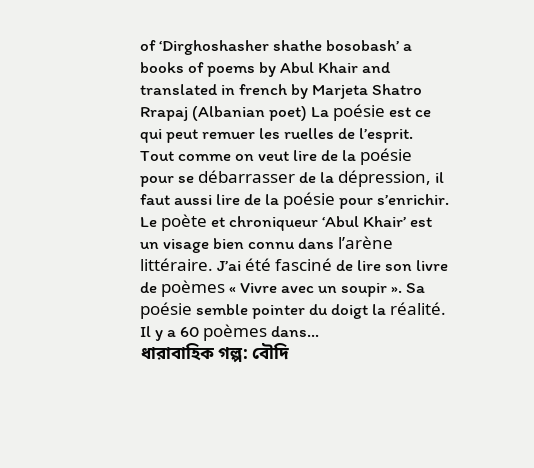of ‘Dirghoshasher shathe bosobash’ a books of poems by Abul Khair and translated in french by Marjeta Shatro Rrapaj (Albanian poet) La poésie est ce qui peut remuer les ruelles de l’esprit. Tout comme on veut lire de la poésie pour se débarrasser de la dépression, il faut aussi lire de la poésie pour s’enrichir. Le poète et chroniqueur ‘Abul Khair’ est un visage bien connu dans l’arène littéraire. J’ai été fasciné de lire son livre de poèmes « Vivre avec un soupir ». Sa poésie semble pointer du doigt la réalité. Il y a 60 poèmes dans…
ধারাবাহিক গল্প: বৌদি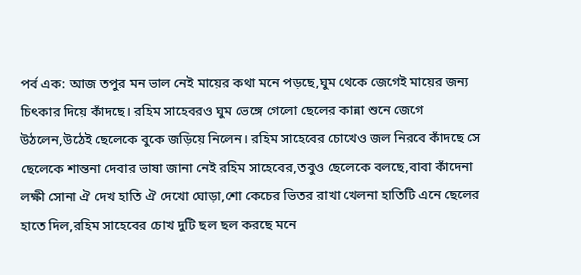পর্ব এক: আজ তপুর মন ভাল নেই মায়ের কথা মনে পড়ছে,ঘুম থেকে জেগেই মায়ের জন্য চিৎকার দিয়ে কাঁদছে। রহিম সাহেবরও ঘুম ভেঙ্গে গেলো ছেলের কান্না শুনে জেগে উঠলেন,উঠেই ছেলেকে বুকে জড়িয়ে নিলেন। রহিম সাহেবের চোখেও জল নিরবে কাঁদছে সে ছেলেকে শান্তনা দেবার ভাষা জানা নেই রহিম সাহেবের,তবুও ছেলেকে বলছে,বাবা কাঁদেনা লক্ষী সোনা ঐ দেখ হাতি ঐ দেখো ঘোড়া,শো কেচের ভিতর রাখা খেলনা হাতিটি এনে ছেলের হাতে দিল,রহিম সাহেবের চোখ দুটি ছল ছল করছে মনে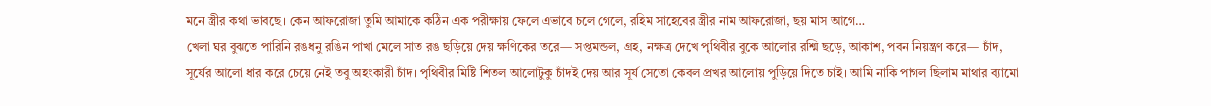মনে স্ত্রীর কথা ভাবছে। কেন আফরোজা তুমি আমাকে কঠিন এক পরীক্ষায় ফেলে এভাবে চলে গেলে, রহিম সাহেবের স্ত্রীর নাম আফরোজা, ছয় মাস আগে…
খেলা ঘর বুঝতে পারিনি রঙধনু রঙিন পাখা মেলে সাত রঙ ছড়িয়ে দেয় ক্ষণিকের তরে— সপ্তমন্ডল, গ্রহ, নক্ষত্র দেখে পৃথিবীর বুকে আলোর রশ্মি ছড়ে, আকাশ, পবন নিয়ন্ত্রণ করে— চাঁদ, সূর্যের আলো ধার করে চেয়ে নেই তবু অহংকারী চাঁদ। পৃথিবীর মিষ্টি শিতল আলোটুকু চাঁদই দেয় আর সূর্য সেতো কেবল প্রখর আলোয় পুড়িয়ে দিতে চাই। আমি নাকি পাগল ছিলাম মাথার ব্যামো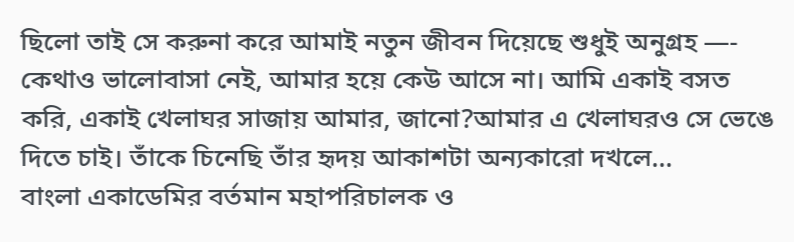ছিলো তাই সে করুনা করে আমাই নতুন জীবন দিয়েছে শুধুই অনুগ্রহ —- কেথাও ভালোবাসা নেই, আমার হয়ে কেউ আসে না। আমি একাই বসত করি, একাই খেলাঘর সাজায় আমার, জানো?আমার এ খেলাঘরও সে ভেঙে দিতে চাই। তাঁকে চিনেছি তাঁর হৃদয় আকাশটা অন্যকারো দখলে…
বাংলা একাডেমির বর্তমান মহাপরিচালক ও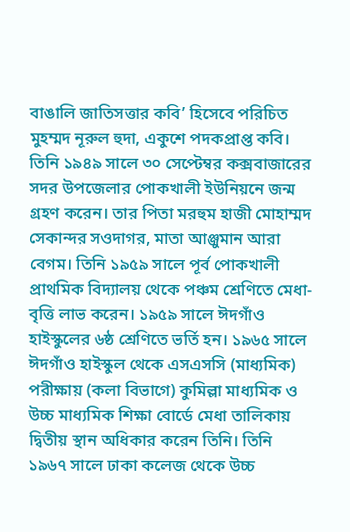বাঙালি জাতিসত্তার কবি’ হিসেবে পরিচিত মুহম্মদ নূরুল হুদা, একুশে পদকপ্রাপ্ত কবি। তিনি ১৯৪৯ সালে ৩০ সেপ্টেম্বর কক্সবাজারের সদর উপজেলার পোকখালী ইউনিয়নে জন্ম গ্রহণ করেন। তার পিতা মরহুম হাজী মোহাম্মদ সেকান্দর সওদাগর, মাতা আঞ্জুমান আরা বেগম। তিনি ১৯৫৯ সালে পূর্ব পোকখালী প্রাথমিক বিদ্যালয় থেকে পঞ্চম শ্রেণিতে মেধা-বৃত্তি লাভ করেন। ১৯৫৯ সালে ঈদগাঁও হাইস্কুলের ৬ষ্ঠ শ্রেণিতে ভর্তি হন। ১৯৬৫ সালে ঈদগাঁও হাইস্কুল থেকে এসএসসি (মাধ্যমিক) পরীক্ষায় (কলা বিভাগে) কুমিল্লা মাধ্যমিক ও উচ্চ মাধ্যমিক শিক্ষা বোর্ডে মেধা তালিকায় দ্বিতীয় স্থান অধিকার করেন তিনি। তিনি ১৯৬৭ সালে ঢাকা কলেজ থেকে উচ্চ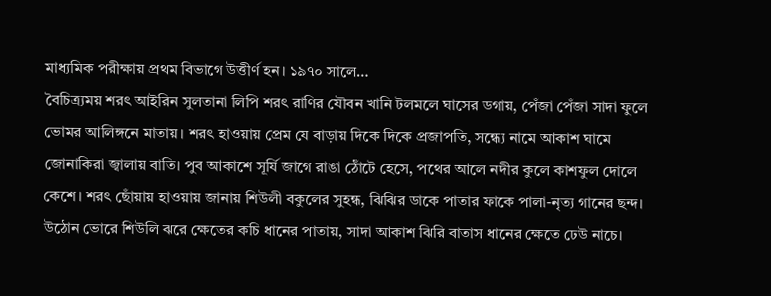মাধ্যমিক পরীক্ষায় প্রথম বিভাগে উত্তীর্ণ হন। ১৯৭০ সালে…
বৈচিত্র্যময় শরৎ আইরিন সুলতানা লিপি শরৎ রাণির যৌবন খানি টলমলে ঘাসের ডগায়, পেঁজা পেঁজা সাদা ফুলে ভোমর আলিঙ্গনে মাতায়। শরৎ হাওয়ায় প্রেম যে বাড়ায় দিকে দিকে প্রজাপতি, সন্ধ্যে নামে আকাশ ঘামে জোনাকিরা জ্বালায় বাতি। পুব আকাশে সূর্যি জাগে রাঙা ঠোঁটে হেসে, পথের আলে নদীর কুলে কাশফুল দোলে কেশে। শরৎ ছোঁয়ায় হাওয়ায় জানায় শিউলী বকুলের সুহন্ধ, ঝিঝির ডাকে পাতার ফাকে পালা-নৃত্য গানের ছন্দ। উঠোন ভোরে শিউলি ঝরে ক্ষেতের কচি ধানের পাতায়, সাদা আকাশ ঝিরি বাতাস ধানের ক্ষেতে ঢেউ নাচে।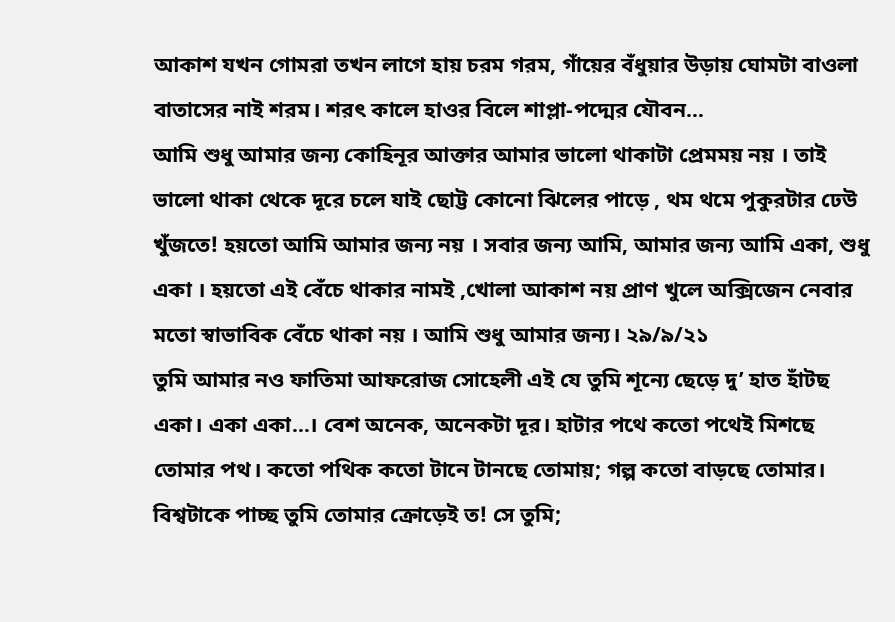আকাশ যখন গোমরা তখন লাগে হায় চরম গরম, গাঁয়ের বঁধুয়ার উড়ায় ঘোমটা বাওলা বাতাসের নাই শরম। শরৎ কালে হাওর বিলে শাপ্লা-পদ্মের যৌবন…
আমি শুধু আমার জন্য কোহিনূর আক্তার আমার ভালো থাকাটা প্রেমময় নয় । তাই ভালো থাকা থেকে দূরে চলে যাই ছোট্ট কোনো ঝিলের পাড়ে , থম থমে পুকুরটার ঢেউ খুঁজতে! হয়তো আমি আমার জন্য নয় । সবার জন্য আমি, আমার জন্য আমি একা, শুধু একা । হয়তো এই বেঁচে থাকার নামই ,খোলা আকাশ নয় প্রাণ খুলে অক্সিজেন নেবার মতো স্বাভাবিক বেঁচে থাকা নয় । আমি শুধু আমার জন্য। ২৯/৯/২১
তুমি আমার নও ফাতিমা আফরোজ সোহেলী এই যে তুমি শূন্যে ছেড়ে দু’ হাত হাঁটছ একা। একা একা…। বেশ অনেক, অনেকটা দূর। হাটার পথে কতো পথেই মিশছে তোমার পথ। কতো পথিক কতো টানে টানছে তোমায়; গল্প কতো বাড়ছে তোমার। বিশ্বটাকে পাচ্ছ তুমি তোমার ক্রোড়েই ত! সে তুমি;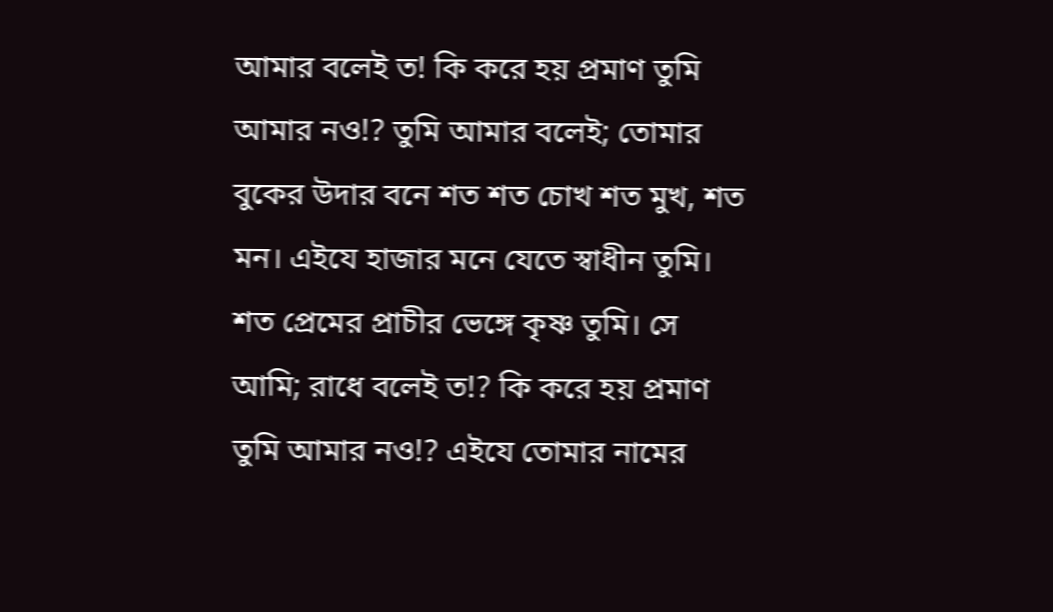আমার বলেই ত! কি করে হয় প্রমাণ তুমি আমার নও!? তুমি আমার বলেই; তোমার বুকের উদার বনে শত শত চোখ শত মুখ, শত মন। এইযে হাজার মনে যেতে স্বাধীন তুমি। শত প্রেমের প্রাচীর ভেঙ্গে কৃষ্ণ তুমি। সে আমি; রাধে বলেই ত!? কি করে হয় প্রমাণ তুমি আমার নও!? এইযে তোমার নামের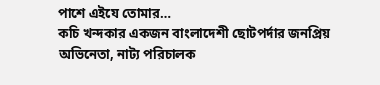পাশে এইযে তোমার…
কচি খন্দকার একজন বাংলাদেশী ছোটপর্দার জনপ্রিয় অভিনেতা, নাট্য পরিচালক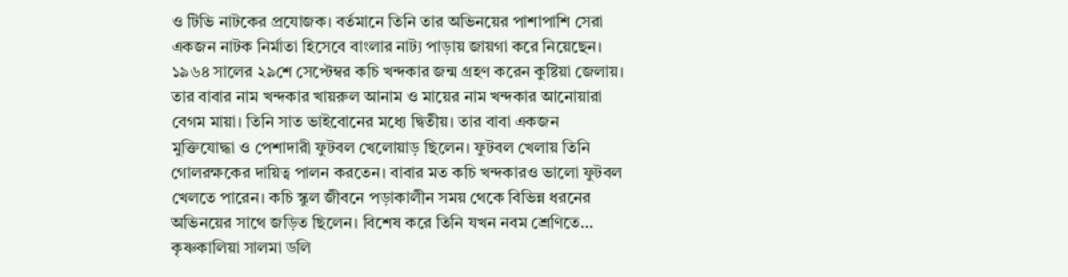ও টিভি নাটকের প্রযোজক। বর্তমানে তিনি তার অভিনয়ের পাশাপাশি সেরা একজন নাটক নির্মাতা হিসেবে বাংলার নাট্য পাড়ায় জায়গা করে নিয়েছেন। ১৯৬৪ সালের ২৯শে সেপ্টেম্বর কচি খন্দকার জন্ম গ্রহণ করেন কুষ্টিয়া জেলায়। তার বাবার নাম খন্দকার খায়রুল আনাম ও মায়ের নাম খন্দকার আনোয়ারা বেগম মায়া। তিনি সাত ভাইবোনের মধ্যে দ্বিতীয়। তার বাবা একজন মুক্তিযোদ্ধা ও পেশাদারী ফুটবল খেলোয়াড় ছিলেন। ফুটবল খেলায় তিনি গোলরক্ষকের দায়িত্ব পালন করতেন। বাবার মত কচি খন্দকারও ভালো ফুটবল খেলতে পারেন। কচি স্কুল জীবনে পড়াকালীন সময় থেকে বিভিন্ন ধরনের অভিনয়ের সাথে জড়িত ছিলেন। বিশেষ করে তিনি যখন নবম শ্রেণিতে…
কৃষ্ণকালিয়া সালমা ডলি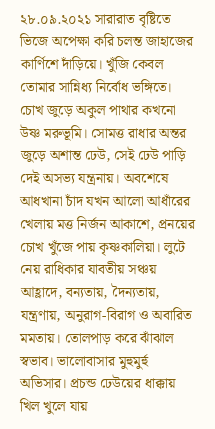২৮.০৯.২০২১ সারারাত বৃষ্টিতে ভিজে অপেক্ষা করি চলন্ত জাহাজের কার্ণিশে দাঁড়িয়ে। খুঁজি কেবল তোমার সান্নিধ্য নির্বোধ ভঙ্গিতে। চোখ জুড়ে অকুল পাথার কখনো উষ্ণ মরুভূমি। সোমত্ত রাধার অন্তর জুড়ে অশান্ত ঢেউ, সেই ঢেউ পাড়ি দেই অসভ্য যন্ত্রনায়। অবশেষে আধখানা চাঁদ যখন আলো আধাঁরের খেলায় মত্ত নির্জন আকাশে, প্রনয়ের চোখ খুঁজে পায় কৃষ্ণকালিয়া। লুটে নেয় রাধিকার যাবতীয় সঞ্চয় আহ্লাদে, বন্যতায়, দৈন্যতায়, যন্ত্রণায়, অনুরাগ-বিরাগ ও অবারিত মমতায়। তোলপাড় করে ঝাঁঝাল স্বভাব। ভালোবাসার মুহুমুর্হু অভিসার। প্রচন্ড ঢেউয়ের ধাক্কায় খিল খুলে যায়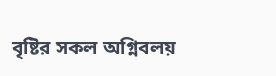বৃষ্টির সকল অগ্নিবলয়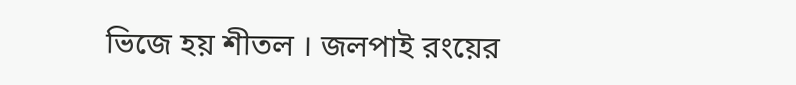ভিজে হয় শীতল । জলপাই রংয়ের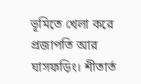ভূমিতে খেলা করে প্রজাপতি আর ঘাসফড়িং। শীতার্ত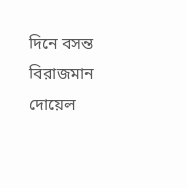দিনে বসন্ত বিরাজমান দোয়েল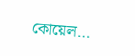কোয়েল…